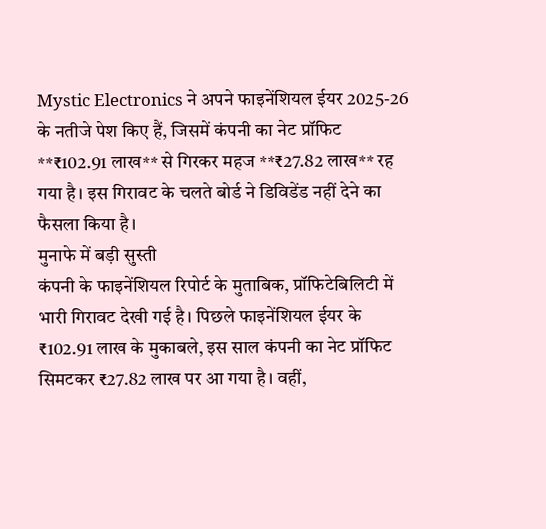Mystic Electronics ने अपने फाइनेंशियल ईयर 2025-26 के नतीजे पेश किए हैं, जिसमें कंपनी का नेट प्रॉफिट **₹102.91 लाख** से गिरकर महज **₹27.82 लाख** रह गया है। इस गिरावट के चलते बोर्ड ने डिविडेंड नहीं देने का फैसला किया है।
मुनाफे में बड़ी सुस्ती
कंपनी के फाइनेंशियल रिपोर्ट के मुताबिक, प्रॉफिटेबिलिटी में भारी गिरावट देखी गई है। पिछले फाइनेंशियल ईयर के ₹102.91 लाख के मुकाबले, इस साल कंपनी का नेट प्रॉफिट सिमटकर ₹27.82 लाख पर आ गया है। वहीं,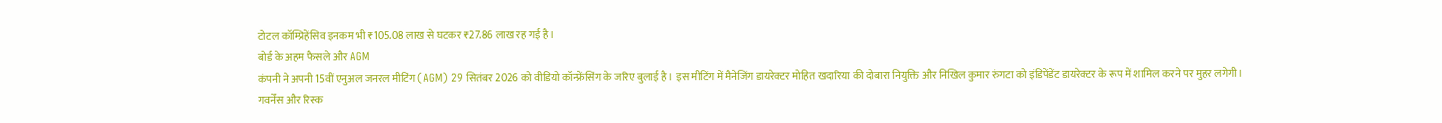टोटल कॉम्प्रिहेंसिव इनकम भी ₹105.08 लाख से घटकर ₹27.86 लाख रह गई है।
बोर्ड के अहम फैसले और AGM
कंपनी ने अपनी 15वीं एनुअल जनरल मीटिंग (AGM) 29 सितंबर 2026 को वीडियो कॉन्फ्रेंसिंग के जरिए बुलाई है। इस मीटिंग में मैनेजिंग डायरेक्टर मोहित खदारिया की दोबारा नियुक्ति और निखिल कुमार रुंगटा को इंडिपेंडेंट डायरेक्टर के रूप में शामिल करने पर मुहर लगेगी।
गवर्नेंस और रिस्क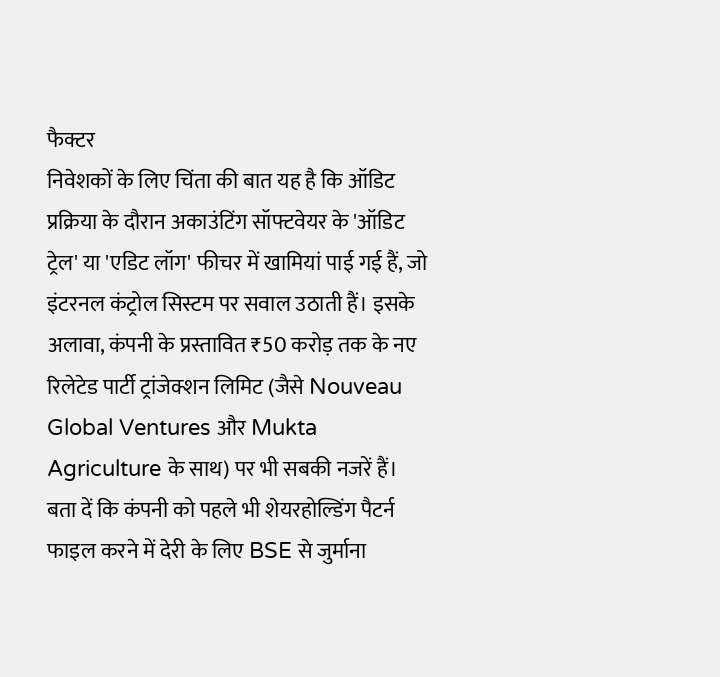फैक्टर
निवेशकों के लिए चिंता की बात यह है कि ऑडिट प्रक्रिया के दौरान अकाउंटिंग सॉफ्टवेयर के 'ऑडिट ट्रेल' या 'एडिट लॉग' फीचर में खामियां पाई गई हैं, जो इंटरनल कंट्रोल सिस्टम पर सवाल उठाती हैं। इसके अलावा, कंपनी के प्रस्तावित ₹50 करोड़ तक के नए रिलेटेड पार्टी ट्रांजेक्शन लिमिट (जैसे Nouveau Global Ventures और Mukta Agriculture के साथ) पर भी सबकी नजरें हैं।
बता दें कि कंपनी को पहले भी शेयरहोल्डिंग पैटर्न फाइल करने में देरी के लिए BSE से जुर्माना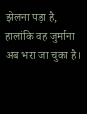झेलना पड़ा है, हालांकि वह जुर्माना अब भरा जा चुका है।